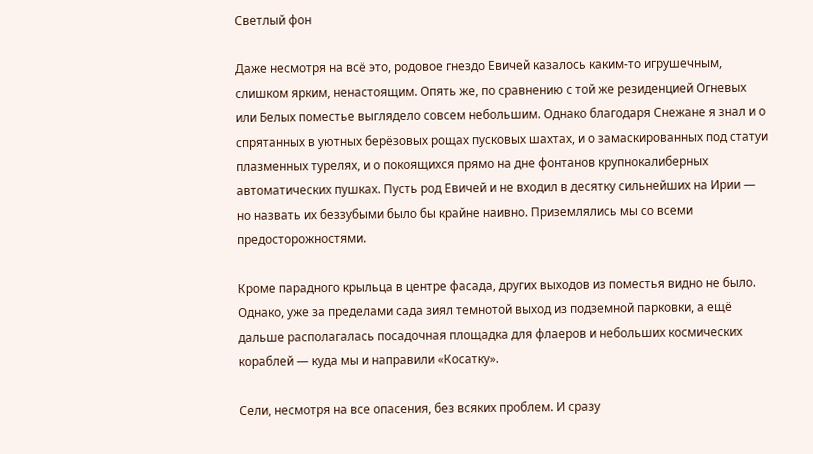Светлый фон

Даже несмотря на всё это, родовое гнездо Евичей казалось каким-то игрушечным, слишком ярким, ненастоящим. Опять же, по сравнению с той же резиденцией Огневых или Белых поместье выглядело совсем небольшим. Однако благодаря Снежане я знал и о спрятанных в уютных берёзовых рощах пусковых шахтах, и о замаскированных под статуи плазменных турелях, и о покоящихся прямо на дне фонтанов крупнокалиберных автоматических пушках. Пусть род Евичей и не входил в десятку сильнейших на Ирии — но назвать их беззубыми было бы крайне наивно. Приземлялись мы со всеми предосторожностями.

Кроме парадного крыльца в центре фасада, других выходов из поместья видно не было. Однако, уже за пределами сада зиял темнотой выход из подземной парковки, а ещё дальше располагалась посадочная площадка для флаеров и небольших космических кораблей — куда мы и направили «Косатку».

Сели, несмотря на все опасения, без всяких проблем. И сразу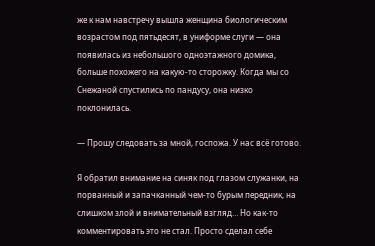же к нам навстречу вышла женщина биологическим возрастом под пятьдесят, в униформе слуги — она появилась из небольшого одноэтажного домика, больше похожего на какую-то сторожку. Когда мы со Снежаной спустились по пандусу, она низко поклонилась.

— Прошу следовать за мной, госпожа. У нас всё готово.

Я обратил внимание на синяк под глазом служанки, на порванный и запачканный чем-то бурым передник, на слишком злой и внимательный взгляд… Но как-то комментировать это не стал. Просто сделал себе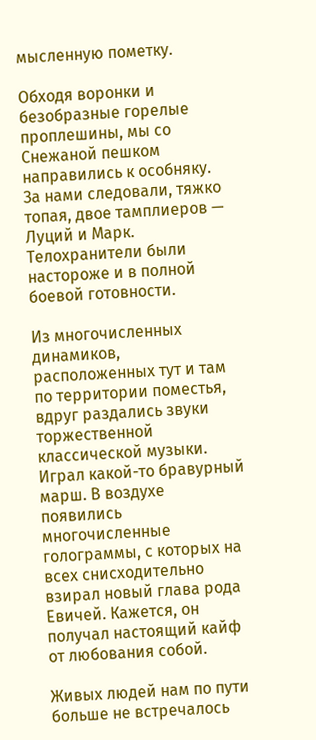мысленную пометку.

Обходя воронки и безобразные горелые проплешины, мы со Снежаной пешком направились к особняку. За нами следовали, тяжко топая, двое тамплиеров — Луций и Марк. Телохранители были настороже и в полной боевой готовности.

Из многочисленных динамиков, расположенных тут и там по территории поместья, вдруг раздались звуки торжественной классической музыки. Играл какой-то бравурный марш. В воздухе появились многочисленные голограммы, с которых на всех снисходительно взирал новый глава рода Евичей. Кажется, он получал настоящий кайф от любования собой.

Живых людей нам по пути больше не встречалось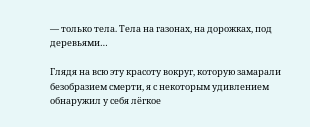— только тела. Тела на газонах, на дорожках, под деревьями…

Глядя на всю эту красоту вокруг, которую замарали безобразием смерти, я с некоторым удивлением обнаружил у себя лёгкое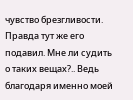чувство брезгливости. Правда тут же его подавил. Мне ли судить о таких вещах?.. Ведь благодаря именно моей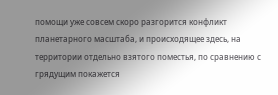помощи уже совсем скоро разгорится конфликт планетарного масштаба, и происходящее здесь, на территории отдельно взятого поместья, по сравнению с грядущим покажется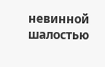невинной шалостью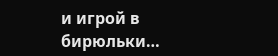и игрой в бирюльки…